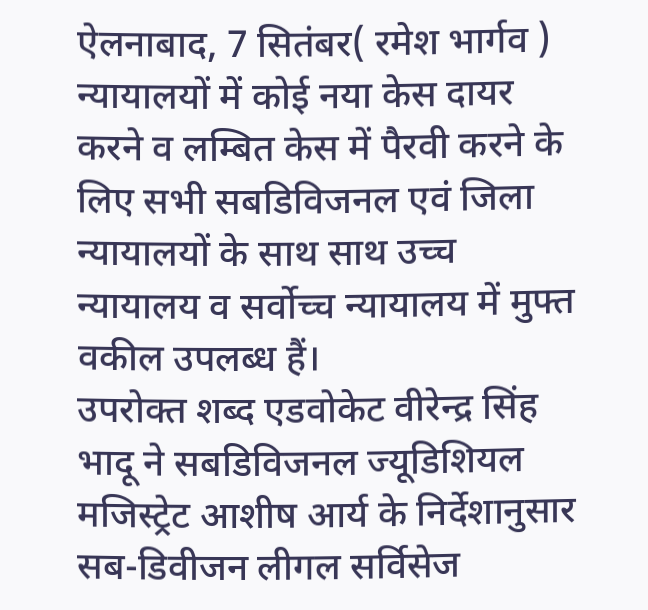ऐलनाबाद, 7 सितंबर( रमेश भार्गव )
न्यायालयों में कोई नया केस दायर करने व लम्बित केस में पैरवी करने के लिए सभी सबडिविजनल एवं जिला न्यायालयों के साथ साथ उच्च न्यायालय व सर्वोच्च न्यायालय में मुफ्त वकील उपलब्ध हैं।
उपरोक्त शब्द एडवोकेट वीरेन्द्र सिंह भादू ने सबडिविजनल ज्यूडिशियल मजिस्ट्रेट आशीष आर्य के निर्देशानुसार सब-डिवीजन लीगल सर्विसेज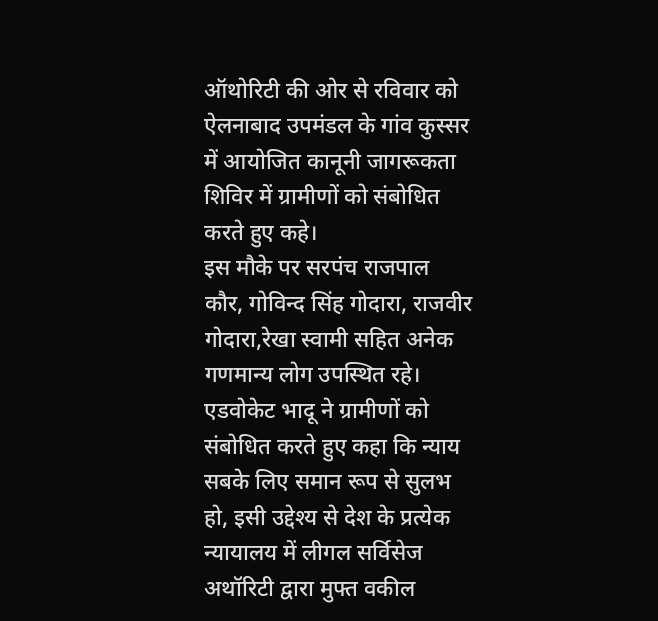ऑथोरिटी की ओर से रविवार को ऐलनाबाद उपमंडल के गांव कुस्सर में आयोजित कानूनी जागरूकता शिविर में ग्रामीणों को संबोधित करते हुए कहे।
इस मौके पर सरपंच राजपाल कौर, गोविन्द सिंह गोदारा, राजवीर गोदारा,रेखा स्वामी सहित अनेक गणमान्य लोग उपस्थित रहे।
एडवोकेट भादू ने ग्रामीणों को संबोधित करते हुए कहा कि न्याय सबके लिए समान रूप से सुलभ हो, इसी उद्देश्य से देश के प्रत्येक न्यायालय में लीगल सर्विसेज अथॉरिटी द्वारा मुफ्त वकील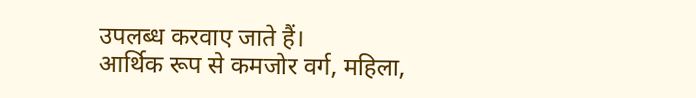उपलब्ध करवाए जाते हैं।
आर्थिक रूप से कमजोर वर्ग, महिला,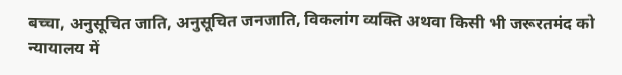बच्चा, अनुसूचित जाति, अनुसूचित जनजाति, विकलांग व्यक्ति अथवा किसी भी जरूरतमंद को न्यायालय में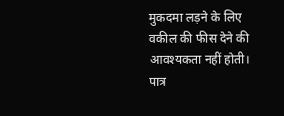मुकदमा लड़ने के लिए वकील की फीस देने की आवश्यकता नहीं होती।
पात्र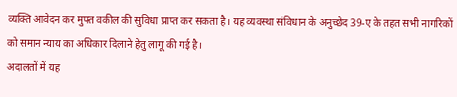व्यक्ति आवेदन कर मुफ्त वकील की सुविधा प्राप्त कर सकता है। यह व्यवस्था संविधान के अनुच्छेद 39-ए के तहत सभी नागरिकों को समान न्याय का अधिकार दिलाने हेतु लागू की गई है।
अदालतों में यह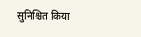सुनिश्चित किया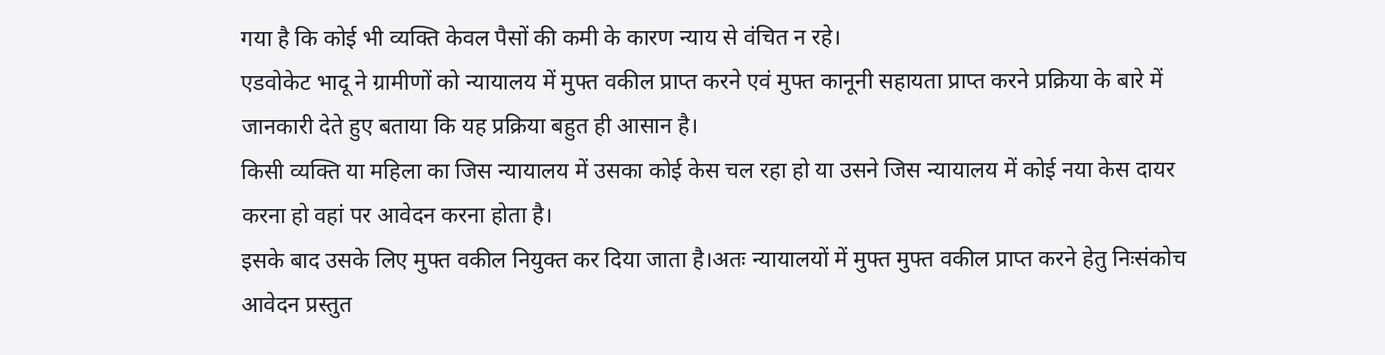गया है कि कोई भी व्यक्ति केवल पैसों की कमी के कारण न्याय से वंचित न रहे।
एडवोकेट भादू ने ग्रामीणों को न्यायालय में मुफ्त वकील प्राप्त करने एवं मुफ्त कानूनी सहायता प्राप्त करने प्रक्रिया के बारे में जानकारी देते हुए बताया कि यह प्रक्रिया बहुत ही आसान है।
किसी व्यक्ति या महिला का जिस न्यायालय में उसका कोई केस चल रहा हो या उसने जिस न्यायालय में कोई नया केस दायर करना हो वहां पर आवेदन करना होता है।
इसके बाद उसके लिए मुफ्त वकील नियुक्त कर दिया जाता है।अतः न्यायालयों में मुफ्त मुफ्त वकील प्राप्त करने हेतु निःसंकोच आवेदन प्रस्तुत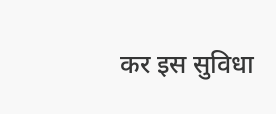कर इस सुविधा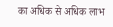का अधिक से अधिक लाभ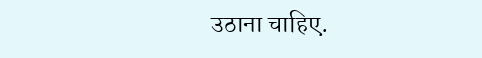उठाना चाहिए.